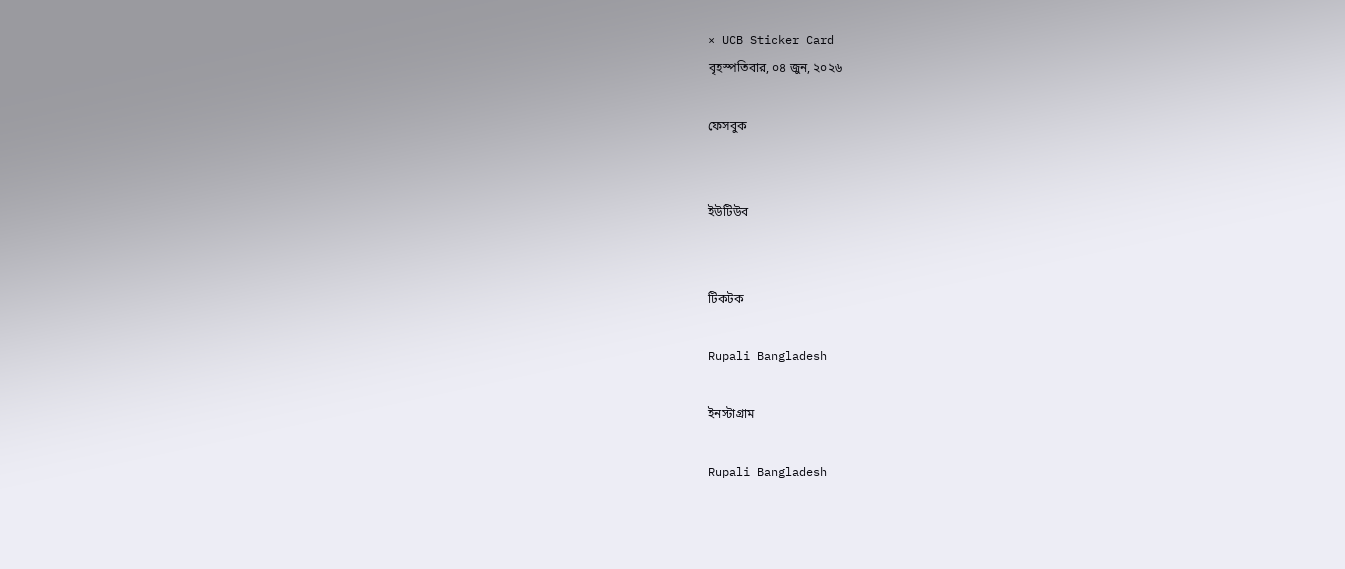× UCB Sticker Card
বৃহস্পতিবার, ০৪ জুন, ২০২৬

ফেসবুক


ইউটিউব


টিকটক

Rupali Bangladesh

ইনস্টাগ্রাম

Rupali Bangladesh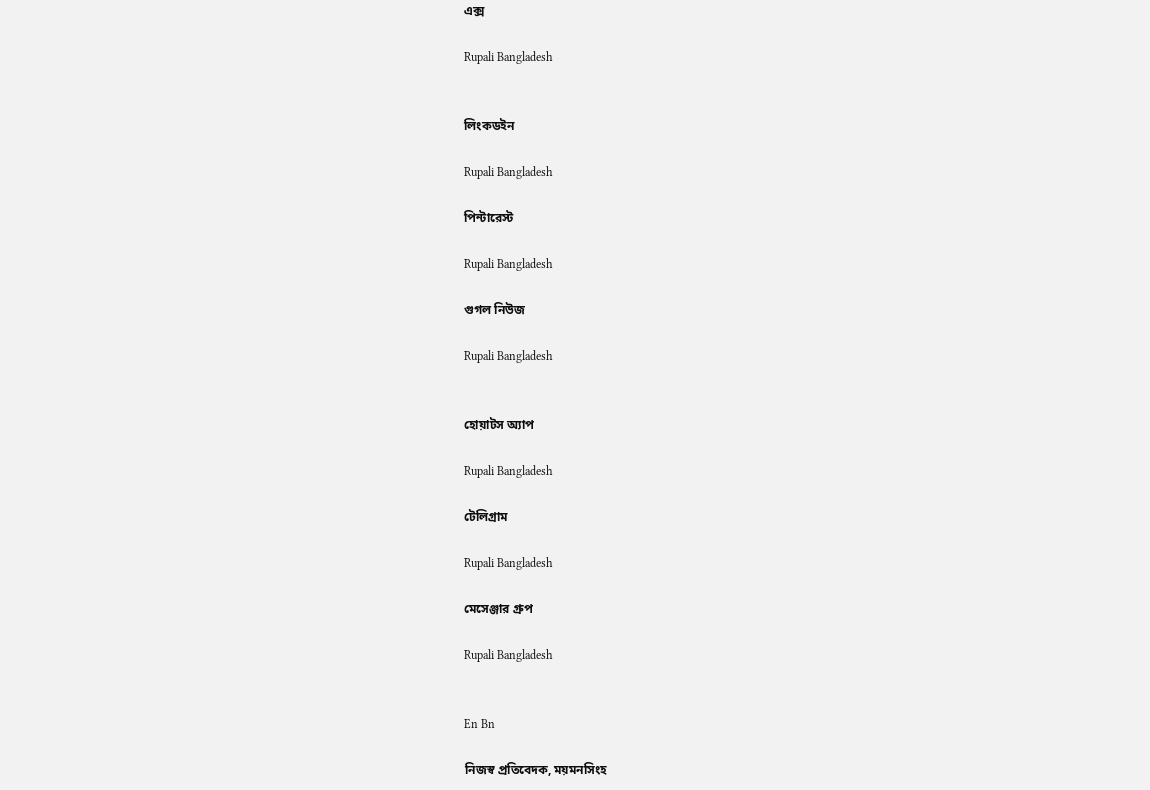এক্স

Rupali Bangladesh


লিংকডইন

Rupali Bangladesh

পিন্টারেস্ট

Rupali Bangladesh

গুগল নিউজ

Rupali Bangladesh


হোয়াটস অ্যাপ

Rupali Bangladesh

টেলিগ্রাম

Rupali Bangladesh

মেসেঞ্জার গ্রুপ

Rupali Bangladesh


En Bn

নিজস্ব প্রতিবেদক, ময়মনসিংহ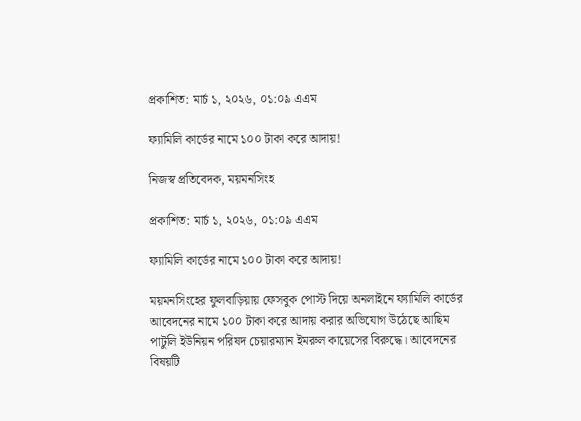প্রকাশিত: মার্চ ১, ২০২৬, ০১:০৯ এএম

ফ্যামিলি কার্ডের নামে ১০০ টাকা করে আদায়!

নিজস্ব প্রতিবেদক, ময়মনসিংহ

প্রকাশিত: মার্চ ১, ২০২৬, ০১:০৯ এএম

ফ্যামিলি কার্ডের নামে ১০০ টাকা করে আদায়!

ময়মনসিংহের ফুলবাড়িয়ায় ফেসবুক পোস্ট দিয়ে অনলাইনে ফ্যামিলি কার্ডের আবেদনের নামে ১০০ টাকা করে আদায় করার অভিযোগ উঠেছে আছিম পাটুলি ইউনিয়ন পরিষদ চেয়ারম্যান ইমরুল কায়েসের বিরুদ্ধে। আবেদনের বিষয়টি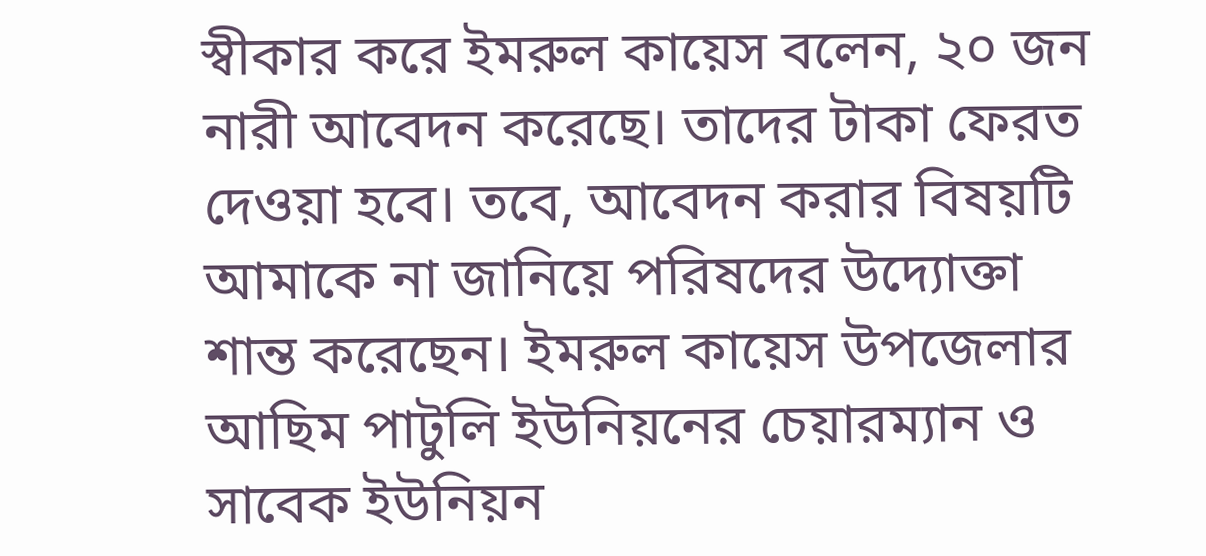স্বীকার করে ইমরুল কায়েস বলেন, ২০ জন নারী আবেদন করেছে। তাদের টাকা ফেরত দেওয়া হবে। তবে, আবেদন করার বিষয়টি আমাকে না জানিয়ে পরিষদের উদ্যোক্তা শান্ত করেছেন। ইমরুল কায়েস উপজেলার আছিম পাটুলি ইউনিয়নের চেয়ারম্যান ও সাবেক ইউনিয়ন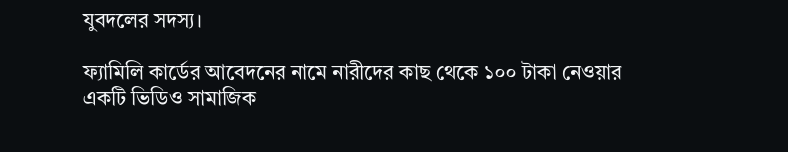যুবদলের সদস্য।

ফ্যামিলি কার্ডের আবেদনের নামে নারীদের কাছ থেকে ১০০ টাকা নেওয়ার একটি ভিডিও সামাজিক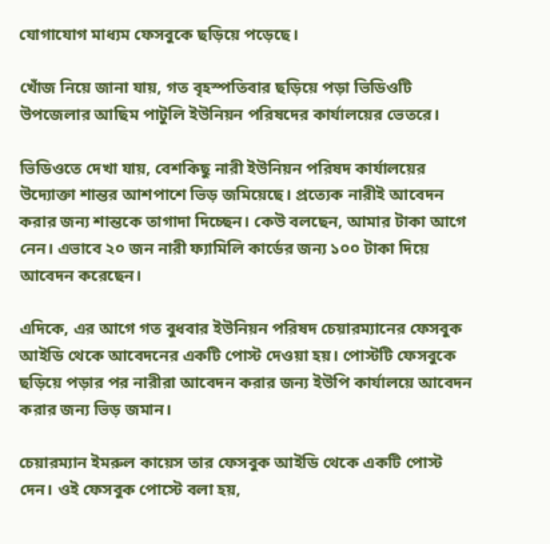যোগাযোগ মাধ্যম ফেসবুকে ছড়িয়ে পড়েছে।

খোঁজ নিয়ে জানা যায়, গত বৃহস্পতিবার ছড়িয়ে পড়া ভিডিওটি উপজেলার আছিম পাটুলি ইউনিয়ন পরিষদের কার্যালয়ের ভেতরে।

ভিডিওতে দেখা যায়, বেশকিছু নারী ইউনিয়ন পরিষদ কার্যালয়ের উদ্যোক্তা শান্তর আশপাশে ভিড় জমিয়েছে। প্রত্যেক নারীই আবেদন করার জন্য শান্তকে তাগাদা দিচ্ছেন। কেউ বলছেন, আমার টাকা আগে নেন। এভাবে ২০ জন নারী ফ্যামিলি কার্ডের জন্য ১০০ টাকা দিয়ে আবেদন করেছেন।

এদিকে, এর আগে গত বুধবার ইউনিয়ন পরিষদ চেয়ারম্যানের ফেসবুক আইডি থেকে আবেদনের একটি পোস্ট দেওয়া হয়। পোস্টটি ফেসবুকে ছড়িয়ে পড়ার পর নারীরা আবেদন করার জন্য ইউপি কার্যালয়ে আবেদন করার জন্য ভিড় জমান।

চেয়ারম্যান ইমরুল কায়েস তার ফেসবুক আইডি থেকে একটি পোস্ট দেন। ওই ফেসবুক পোস্টে বলা হয়,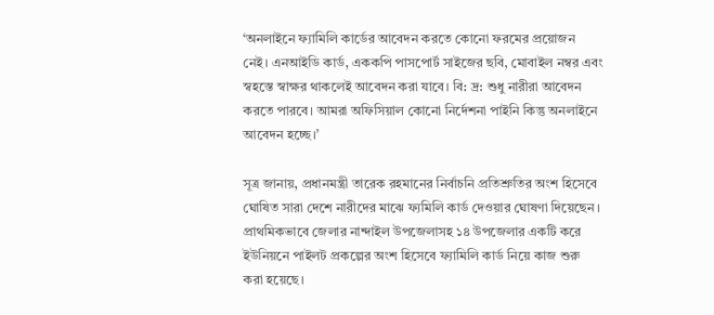‘অনলাইনে ফ্যামিলি কার্ডের আবেদন করতে কোনো ফরমের প্রয়োজন নেই। এনআইডি কার্ড, এককপি পাসপোর্ট সাইজের ছবি, মোবাইল নম্বর এবং স্বহস্তে স্বাক্ষর থাকলেই আবেদন করা যাবে। বি: দ্র: শুধু নারীরা আবেদন করতে পারবে। আমরা অফিসিয়াল কোনো নির্দেশনা পাইনি কিন্তু অনলাইনে আবেদন হচ্ছে।’

সূত্র জানায়, প্রধানমন্ত্রী তারেক রহমানের নির্বাচনি প্রতিশ্রুতির অংশ হিসেবে ঘোষিত সারা দেশে নারীদের মাঝে ফ্যমিলি কার্ড দেওয়ার ঘোষণা দিয়েছেন। প্রাথমিকভাবে জেলার নান্দাইল উপজেলাসহ ১৪ উপজেলার একটি করে ইউনিয়নে পাইলট প্রকল্পের অংশ হিসেবে ফ্যামিলি কার্ড নিয়ে কাজ শুরু করা হয়েছে।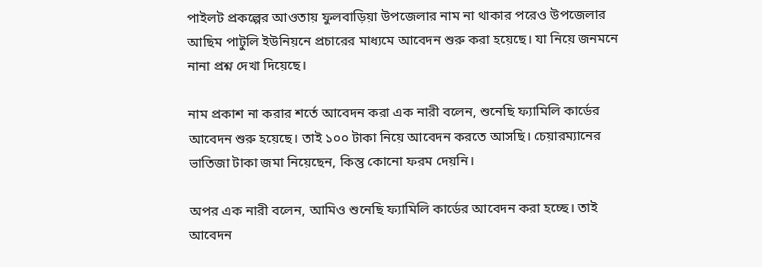পাইলট প্রকল্পের আওতায় ফুলবাড়িয়া উপজেলার নাম না থাকার পরেও উপজেলার আছিম পাটুলি ইউনিয়নে প্রচারের মাধ্যমে আবেদন শুরু করা হয়েছে। যা নিয়ে জনমনে নানা প্রশ্ন দেখা দিয়েছে।

নাম প্রকাশ না করার শর্তে আবেদন করা এক নারী বলেন, শুনেছি ফ্যামিলি কার্ডের আবেদন শুরু হয়েছে। তাই ১০০ টাকা নিয়ে আবেদন করতে আসছি। চেয়ারম্যানের ভাতিজা টাকা জমা নিয়েছেন, কিন্তু কোনো ফরম দেয়নি।

অপর এক নারী বলেন, আমিও শুনেছি ফ্যামিলি কার্ডের আবেদন করা হচ্ছে। তাই আবেদন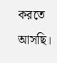করতে আসছি।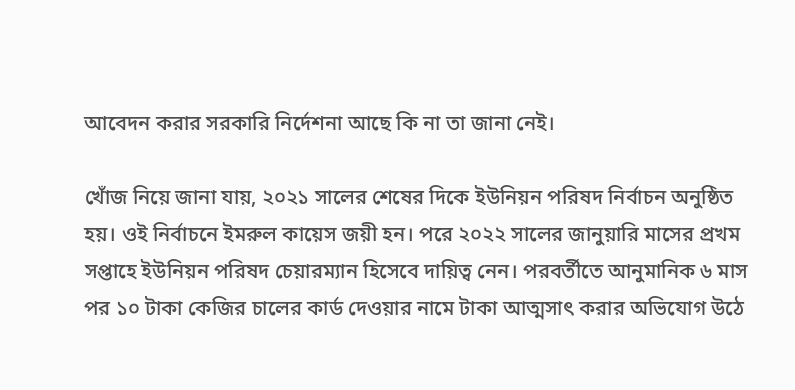আবেদন করার সরকারি নির্দেশনা আছে কি না তা জানা নেই।

খোঁজ নিয়ে জানা যায়, ২০২১ সালের শেষের দিকে ইউনিয়ন পরিষদ নির্বাচন অনুষ্ঠিত হয়। ওই নির্বাচনে ইমরুল কায়েস জয়ী হন। পরে ২০২২ সালের জানুয়ারি মাসের প্রখম সপ্তাহে ইউনিয়ন পরিষদ চেয়ারম্যান হিসেবে দায়িত্ব নেন। পরবর্তীতে আনুমানিক ৬ মাস পর ১০ টাকা কেজির চালের কার্ড দেওয়ার নামে টাকা আত্মসাৎ করার অভিযোগ উঠে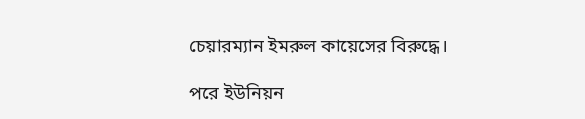চেয়ারম্যান ইমরুল কায়েসের বিরুদ্ধে।

পরে ইউনিয়ন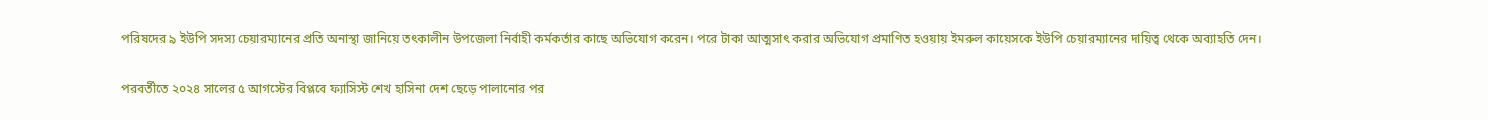পরিষদের ৯ ইউপি সদস্য চেয়ারম্যানের প্রতি অনাস্থা জানিয়ে তৎকালীন উপজেলা নির্বাহী কর্মকর্তার কাছে অভিযোগ করেন। পরে টাকা আত্মসাৎ করার অভিযোগ প্রমাণিত হওয়ায় ইমরুল কায়েসকে ইউপি চেয়ারম্যানের দায়িত্ব থেকে অব্যাহতি দেন।

পরবর্তীতে ২০২৪ সালের ৫ আগস্টের বিপ্লবে ফ্যাসিস্ট শেখ হাসিনা দেশ ছেড়ে পালানোর পর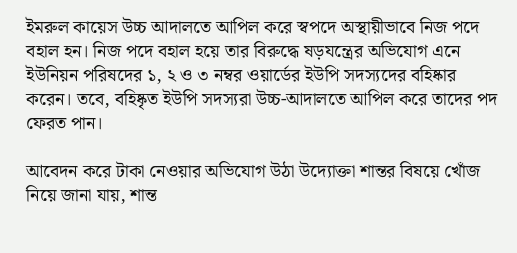ইমরুল কায়েস উচ্চ আদালতে আপিল করে স্বপদে অস্থায়ীভাবে নিজ পদে বহাল হন। নিজ পদে বহাল হয়ে তার বিরুদ্ধে ষড়যন্ত্রের অভিযোগ এনে ইউনিয়ন পরিষদের ১, ২ ও ৩ নম্বর ওয়ার্ডের ইউপি সদস্যদের বহিষ্কার করেন। তবে, বহিষ্কৃত ইউপি সদস্যরা উচ্চ-আদালতে আপিল করে তাদের পদ ফেরত পান।

আবেদন করে টাকা নেওয়ার অভিযোগ উঠা উদ্যোক্তা শান্তর বিষয়ে খোঁজ নিয়ে জানা যায়, শান্ত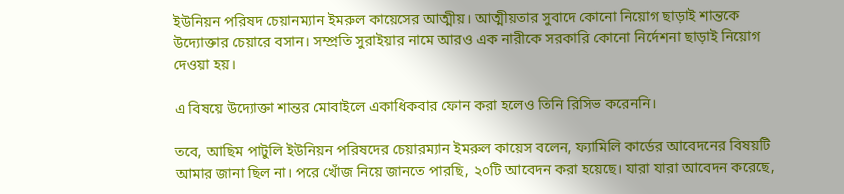ইউনিয়ন পরিষদ চেয়ানম্যান ইমরুল কায়েসের আত্মীয়। আত্মীয়তার সুবাদে কোনো নিয়োগ ছাড়াই শান্তকে উদ্যোক্তার চেয়ারে বসান। সম্প্রতি সুরাইয়ার নামে আরও এক নারীকে সরকারি কোনো নির্দেশনা ছাড়াই নিয়োগ দেওয়া হয়।

এ বিষয়ে উদ্যোক্তা শান্তর মোবাইলে একাধিকবার ফোন করা হলেও তিনি রিসিভ করেননি।

তবে, আছিম পাটুলি ইউনিয়ন পরিষদের চেয়ারম্যান ইমরুল কায়েস বলেন, ফ্যামিলি কার্ডের আবেদনের বিষয়টি আমার জানা ছিল না। পরে খোঁজ নিয়ে জানতে পারছি, ২০টি আবেদন করা হয়েছে। যারা যারা আবেদন করেছে,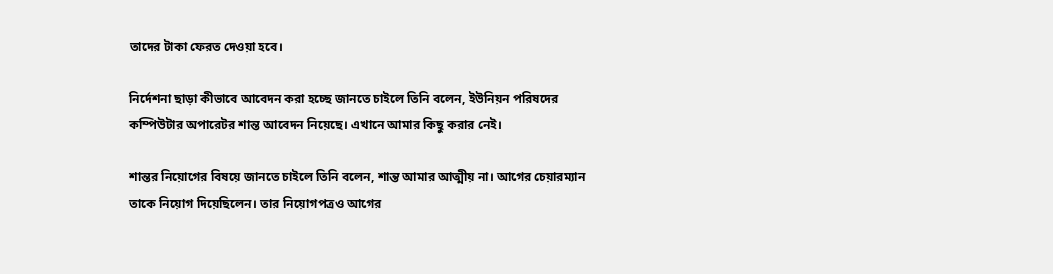তাদের টাকা ফেরত দেওয়া হবে।

নির্দেশনা ছাড়া কীভাবে আবেদন করা হচ্ছে জানতে চাইলে তিনি বলেন, ইউনিয়ন পরিষদের কম্পিউটার অপারেটর শান্ত আবেদন নিয়েছে। এখানে আমার কিছু করার নেই।

শান্তর নিয়োগের বিষয়ে জানতে চাইলে তিনি বলেন, শান্ত আমার আত্মীয় না। আগের চেয়ারম্যান তাকে নিয়োগ দিয়েছিলেন। তার নিয়োগপত্রও আগের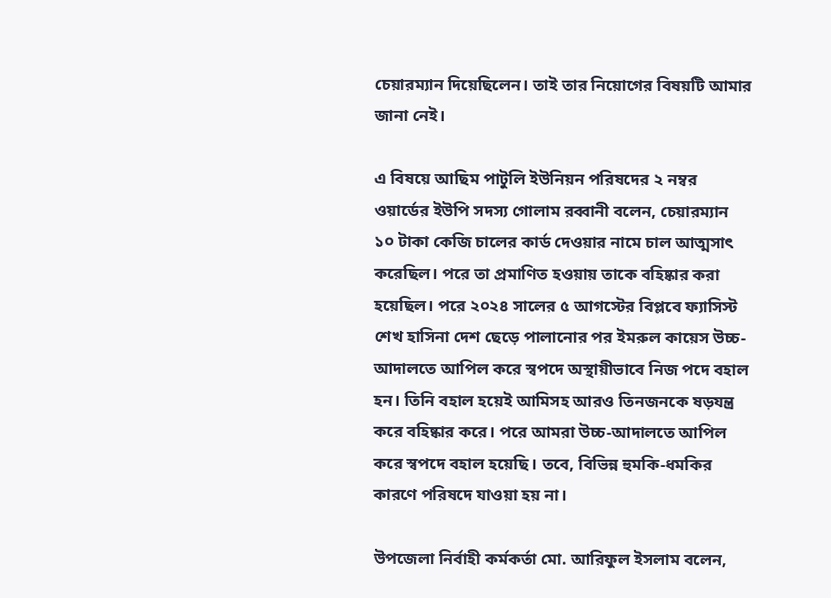চেয়ারম্যান দিয়েছিলেন। তাই তার নিয়োগের বিষয়টি আমার জানা নেই।

এ বিষয়ে আছিম পাটুলি ইউনিয়ন পরিষদের ২ নম্বর ওয়ার্ডের ইউপি সদস্য গোলাম রব্বানী বলেন, চেয়ারম্যান ১০ টাকা কেজি চালের কার্ড দেওয়ার নামে চাল আত্মসাৎ করেছিল। পরে তা প্রমাণিত হওয়ায় তাকে বহিষ্কার করা হয়েছিল। পরে ২০২৪ সালের ৫ আগস্টের বিপ্লবে ফ্যাসিস্ট শেখ হাসিনা দেশ ছেড়ে পালানোর পর ইমরুল কায়েস উচ্চ-আদালতে আপিল করে স্বপদে অস্থায়ীভাবে নিজ পদে বহাল হন। তিনি বহাল হয়েই আমিসহ আরও তিনজনকে ষড়যন্ত্র করে বহিষ্কার করে। পরে আমরা উচ্চ-আদালতে আপিল করে স্বপদে বহাল হয়েছি। তবে, বিভিন্ন হুমকি-ধমকির কারণে পরিষদে যাওয়া হয় না।

উপজেলা নির্বাহী কর্মকর্তা মো. আরিফুল ইসলাম বলেন,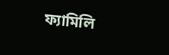ফ্যামিলি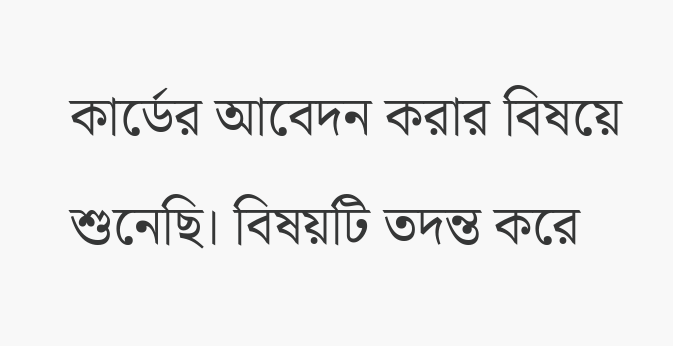কার্ডের আবেদন করার বিষয়ে শুনেছি। বিষয়টি তদন্ত করে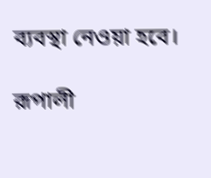ব্যবস্থা নেওয়া হবে।

রূপালী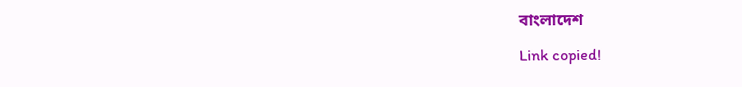বাংলাদেশ

Link copied!